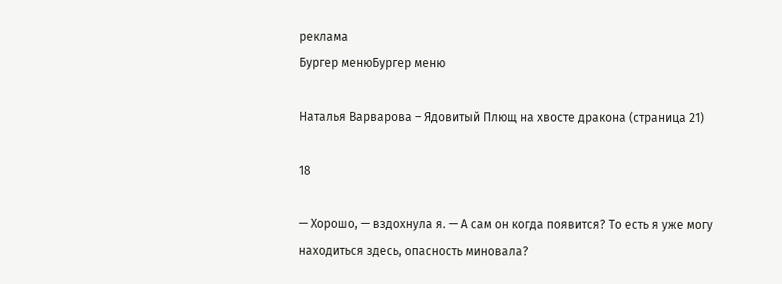реклама
Бургер менюБургер меню

Наталья Варварова – Ядовитый Плющ на хвосте дракона (страница 21)

18

— Хорошо, — вздохнула я. — А сам он когда появится? То есть я уже могу находиться здесь, опасность миновала?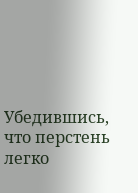Убедившись, что перстень легко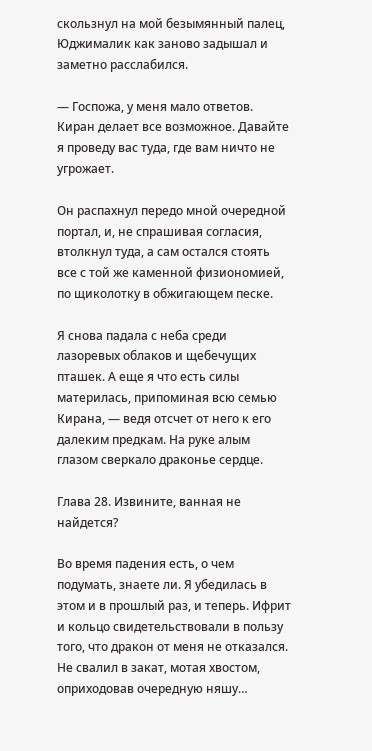скользнул на мой безымянный палец, Юджималик как заново задышал и заметно расслабился.

— Госпожа, у меня мало ответов. Киран делает все возможное. Давайте я проведу вас туда, где вам ничто не угрожает.

Он распахнул передо мной очередной портал, и, не спрашивая согласия, втолкнул туда, а сам остался стоять все с той же каменной физиономией, по щиколотку в обжигающем песке.

Я снова падала с неба среди лазоревых облаков и щебечущих пташек. А еще я что есть силы материлась, припоминая всю семью Кирана, — ведя отсчет от него к его далеким предкам. На руке алым глазом сверкало драконье сердце.

Глава 28. Извините, ванная не найдется?

Во время падения есть, о чем подумать, знаете ли. Я убедилась в этом и в прошлый раз, и теперь. Ифрит и кольцо свидетельствовали в пользу того, что дракон от меня не отказался. Не свалил в закат, мотая хвостом, оприходовав очередную няшу…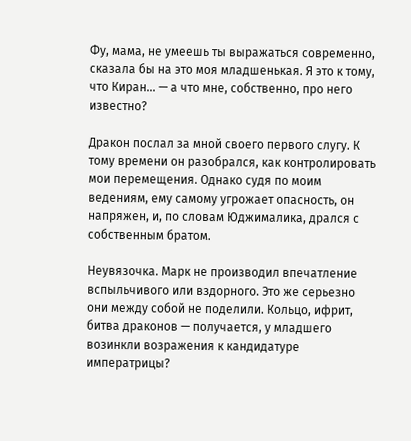Фу, мама, не умеешь ты выражаться современно, сказала бы на это моя младшенькая. Я это к тому, что Киран... — а что мне, собственно, про него известно?

Дракон послал за мной своего первого слугу. К тому времени он разобрался, как контролировать мои перемещения. Однако судя по моим ведениям, ему самому угрожает опасность, он напряжен, и, по словам Юджималика, дрался с собственным братом.

Неувязочка. Марк не производил впечатление вспыльчивого или вздорного. Это же серьезно они между собой не поделили. Кольцо, ифрит, битва драконов — получается, у младшего возинкли возражения к кандидатуре императрицы?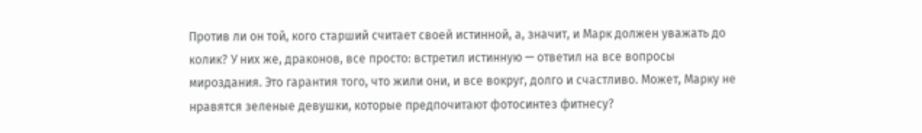Против ли он той, кого старший считает своей истинной, а, значит, и Марк должен уважать до колик? У них же, драконов, все просто: встретил истинную — ответил на все вопросы мироздания. Это гарантия того, что жили они, и все вокруг, долго и счастливо. Может, Марку не нравятся зеленые девушки, которые предпочитают фотосинтез фитнесу?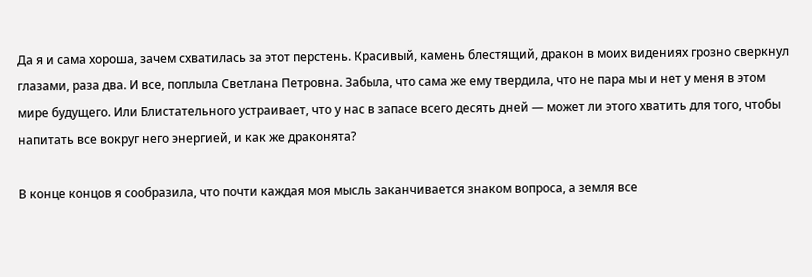Да я и сама хороша, зачем схватилась за этот перстень. Красивый, камень блестящий, дракон в моих видениях грозно сверкнул глазами, раза два. И все, поплыла Светлана Петровна. Забыла, что сама же ему твердила, что не пара мы и нет у меня в этом мире будущего. Или Блистательного устраивает, что у нас в запасе всего десять дней — может ли этого хватить для того, чтобы напитать все вокруг него энергией, и как же драконята?

В конце концов я сообразила, что почти каждая моя мысль заканчивается знаком вопроса, а земля все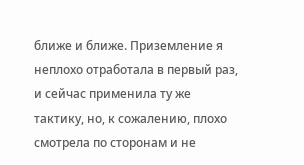ближе и ближе. Приземление я неплохо отработала в первый раз, и сейчас применила ту же тактику, но, к сожалению, плохо смотрела по сторонам и не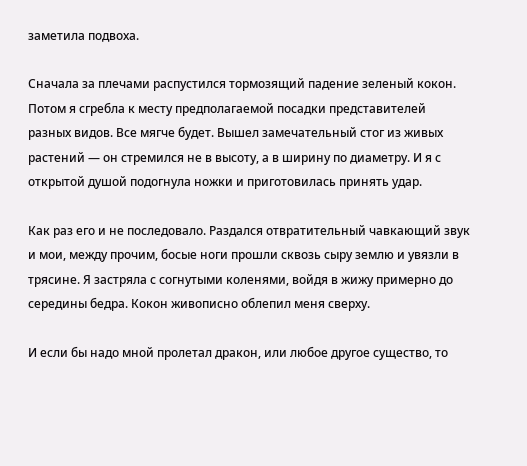заметила подвоха.

Сначала за плечами распустился тормозящий падение зеленый кокон. Потом я сгребла к месту предполагаемой посадки представителей разных видов. Все мягче будет. Вышел замечательный стог из живых растений — он стремился не в высоту, а в ширину по диаметру. И я с открытой душой подогнула ножки и приготовилась принять удар.

Как раз его и не последовало. Раздался отвратительный чавкающий звук и мои, между прочим, босые ноги прошли сквозь сыру землю и увязли в трясине. Я застряла с согнутыми коленями, войдя в жижу примерно до середины бедра. Кокон живописно облепил меня сверху.

И если бы надо мной пролетал дракон, или любое другое существо, то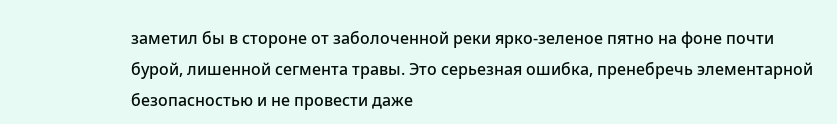заметил бы в стороне от заболоченной реки ярко-зеленое пятно на фоне почти бурой, лишенной сегмента травы. Это серьезная ошибка, пренебречь элементарной безопасностью и не провести даже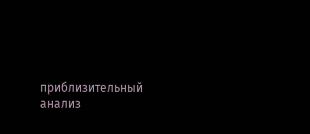приблизительный анализ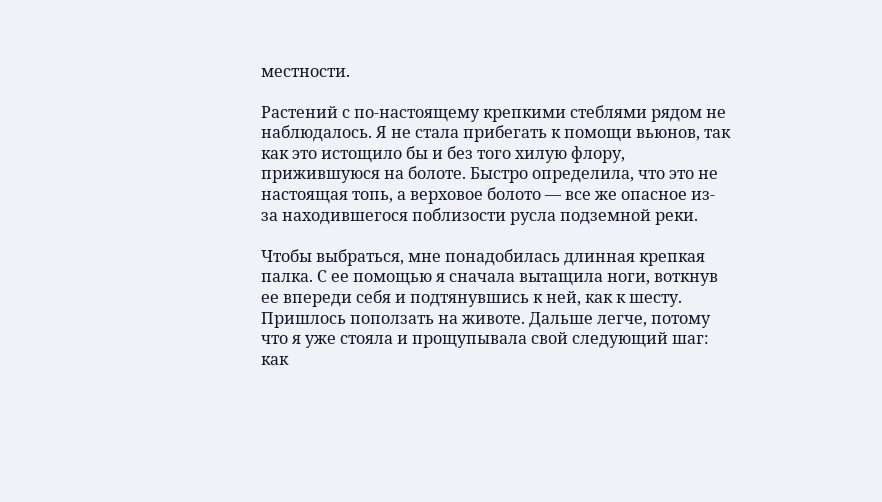местности.

Растений с по-настоящему крепкими стеблями рядом не наблюдалось. Я не стала прибегать к помощи вьюнов, так как это истощило бы и без того хилую флору, прижившуюся на болоте. Быстро определила, что это не настоящая топь, а верховое болото — все же опасное из-за находившегося поблизости русла подземной реки.

Чтобы выбраться, мне понадобилась длинная крепкая палка. С ее помощью я сначала вытащила ноги, воткнув ее впереди себя и подтянувшись к ней, как к шесту. Пришлось поползать на животе. Дальше легче, потому что я уже стояла и прощупывала свой следующий шаг: как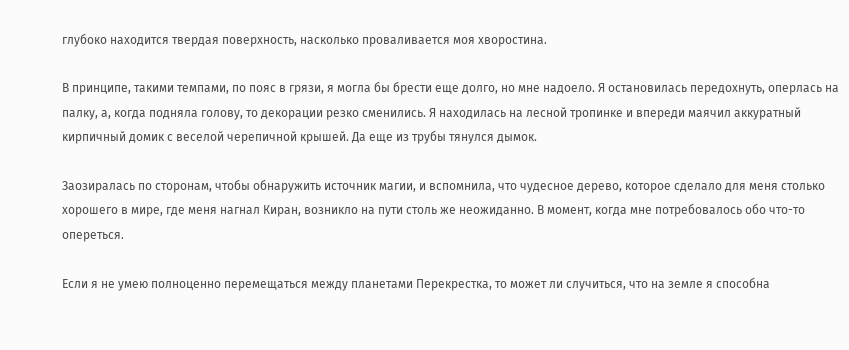глубоко находится твердая поверхность, насколько проваливается моя хворостина.

В принципе, такими темпами, по пояс в грязи, я могла бы брести еще долго, но мне надоело. Я остановилась передохнуть, оперлась на палку, а, когда подняла голову, то декорации резко сменились. Я находилась на лесной тропинке и впереди маячил аккуратный кирпичный домик с веселой черепичной крышей. Да еще из трубы тянулся дымок.

Заозиралась по сторонам, чтобы обнаружить источник магии, и вспомнила, что чудесное дерево, которое сделало для меня столько хорошего в мире, где меня нагнал Киран, возникло на пути столь же неожиданно. В момент, когда мне потребовалось обо что-то опереться.

Если я не умею полноценно перемещаться между планетами Перекрестка, то может ли случиться, что на земле я способна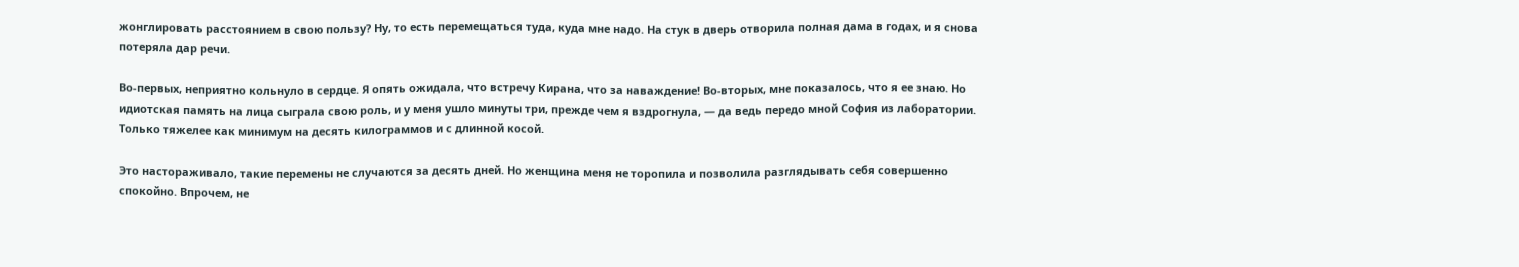жонглировать расстоянием в свою пользу? Ну, то есть перемещаться туда, куда мне надо. На стук в дверь отворила полная дама в годах, и я снова потеряла дар речи.

Во-первых, неприятно кольнуло в сердце. Я опять ожидала, что встречу Кирана, что за наваждение! Во-вторых, мне показалось, что я ее знаю. Но идиотская память на лица сыграла свою роль, и у меня ушло минуты три, прежде чем я вздрогнула, — да ведь передо мной София из лаборатории. Только тяжелее как минимум на десять килограммов и с длинной косой.

Это настораживало, такие перемены не случаются за десять дней. Но женщина меня не торопила и позволила разглядывать себя совершенно спокойно. Впрочем, не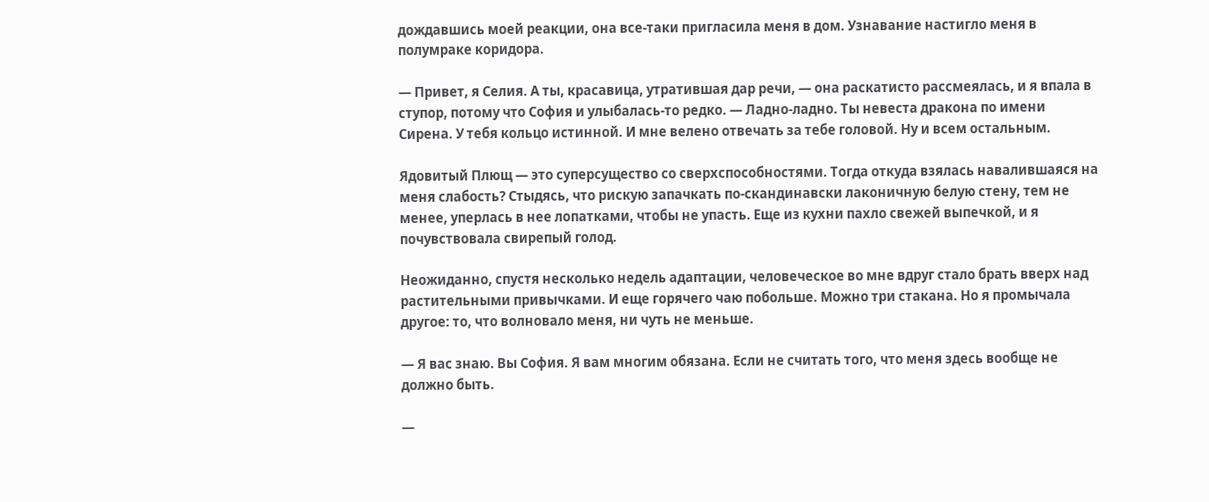дождавшись моей реакции, она все-таки пригласила меня в дом. Узнавание настигло меня в полумраке коридора.

— Привет, я Селия. А ты, красавица, утратившая дар речи, — она раскатисто рассмеялась, и я впала в ступор, потому что София и улыбалась-то редко. — Ладно-ладно. Ты невеста дракона по имени Сирена. У тебя кольцо истинной. И мне велено отвечать за тебе головой. Ну и всем остальным.

Ядовитый Плющ — это суперсущество со сверхспособностями. Тогда откуда взялась навалившаяся на меня слабость? Стыдясь, что рискую запачкать по-скандинавски лаконичную белую стену, тем не менее, уперлась в нее лопатками, чтобы не упасть. Еще из кухни пахло свежей выпечкой, и я почувствовала свирепый голод.

Неожиданно, спустя несколько недель адаптации, человеческое во мне вдруг стало брать вверх над растительными привычками. И еще горячего чаю побольше. Можно три стакана. Но я промычала другое: то, что волновало меня, ни чуть не меньше.

— Я вас знаю. Вы София. Я вам многим обязана. Если не считать того, что меня здесь вообще не должно быть.

—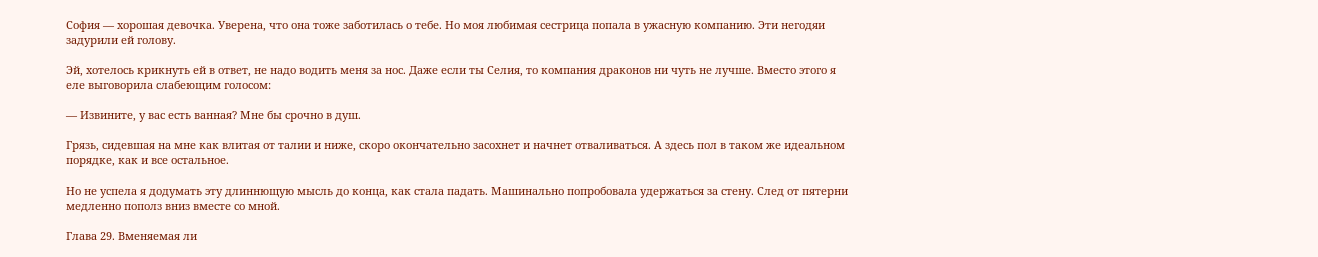София — хорошая девочка. Уверена, что она тоже заботилась о тебе. Но моя любимая сестрица попала в ужасную компанию. Эти негодяи задурили ей голову.

Эй, хотелось крикнуть ей в ответ, не надо водить меня за нос. Даже если ты Селия, то компания драконов ни чуть не лучше. Вместо этого я еле выговорила слабеющим голосом:

— Извините, у вас есть ванная? Мне бы срочно в душ.

Грязь, сидевшая на мне как влитая от талии и ниже, скоро окончательно засохнет и начнет отваливаться. А здесь пол в таком же идеальном порядке, как и все остальное.

Но не успела я додумать эту длиннющую мысль до конца, как стала падать. Машинально попробовала удержаться за стену. След от пятерни медленно пополз вниз вместе со мной.

Глава 29. Вменяемая ли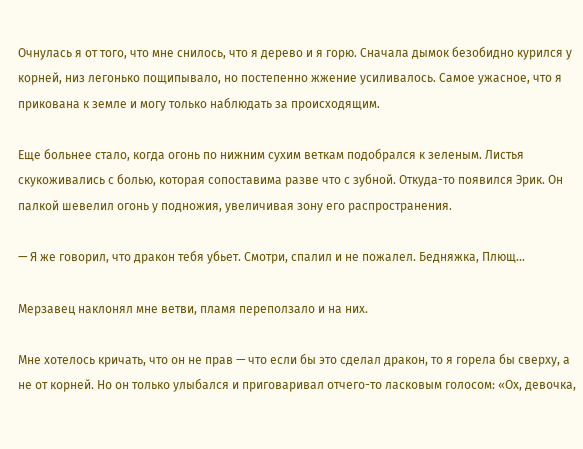Очнулась я от того, что мне снилось, что я дерево и я горю. Сначала дымок безобидно курился у корней, низ легонько пощипывало, но постепенно жжение усиливалось. Самое ужасное, что я прикована к земле и могу только наблюдать за происходящим.

Еще больнее стало, когда огонь по нижним сухим веткам подобрался к зеленым. Листья скукоживались с болью, которая сопоставима разве что с зубной. Откуда-то появился Эрик. Он палкой шевелил огонь у подножия, увеличивая зону его распространения.

— Я же говорил, что дракон тебя убьет. Смотри, спалил и не пожалел. Бедняжка, Плющ…

Мерзавец наклонял мне ветви, пламя переползало и на них.

Мне хотелось кричать, что он не прав — что если бы это сделал дракон, то я горела бы сверху, а не от корней. Но он только улыбался и приговаривал отчего-то ласковым голосом: «Ох, девочка,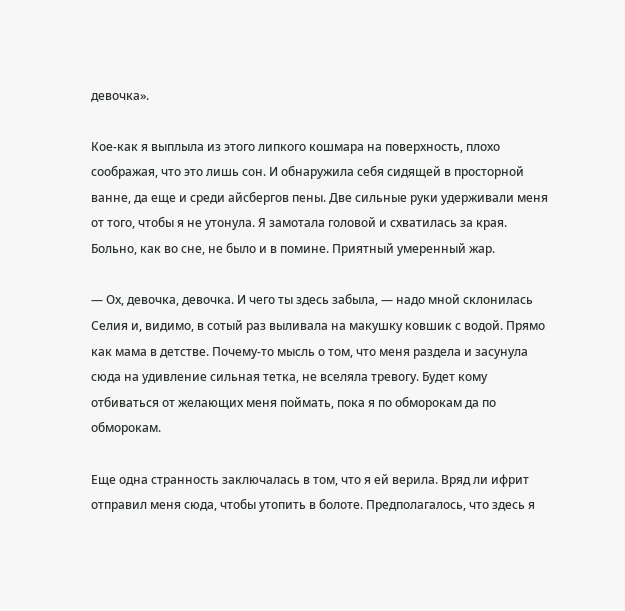девочка».

Кое-как я выплыла из этого липкого кошмара на поверхность, плохо соображая, что это лишь сон. И обнаружила себя сидящей в просторной ванне, да еще и среди айсбергов пены. Две сильные руки удерживали меня от того, чтобы я не утонула. Я замотала головой и схватилась за края. Больно, как во сне, не было и в помине. Приятный умеренный жар.

— Ох, девочка, девочка. И чего ты здесь забыла, — надо мной склонилась Селия и, видимо, в сотый раз выливала на макушку ковшик с водой. Прямо как мама в детстве. Почему-то мысль о том, что меня раздела и засунула сюда на удивление сильная тетка, не вселяла тревогу. Будет кому отбиваться от желающих меня поймать, пока я по обморокам да по обморокам.

Еще одна странность заключалась в том, что я ей верила. Вряд ли ифрит отправил меня сюда, чтобы утопить в болоте. Предполагалось, что здесь я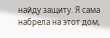найду защиту. Я сама набрела на этот дом,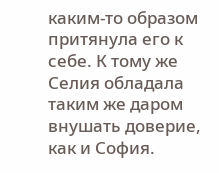каким-то образом притянула его к себе. К тому же Селия обладала таким же даром внушать доверие, как и София.